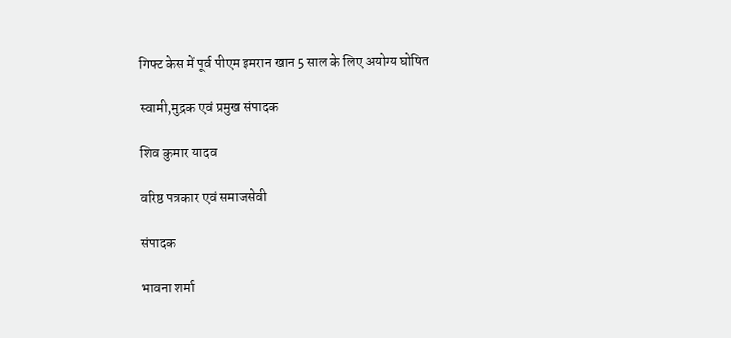गिफ्ट केस में पूर्व पीएम इमरान खान 5 साल के लिए अयोग्य घोषित

स्वामी,मुद्रक एवं प्रमुख संपादक

शिव कुमार यादव

वरिष्ठ पत्रकार एवं समाजसेवी

संपादक

भावना शर्मा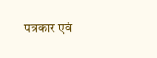पत्रकार एवं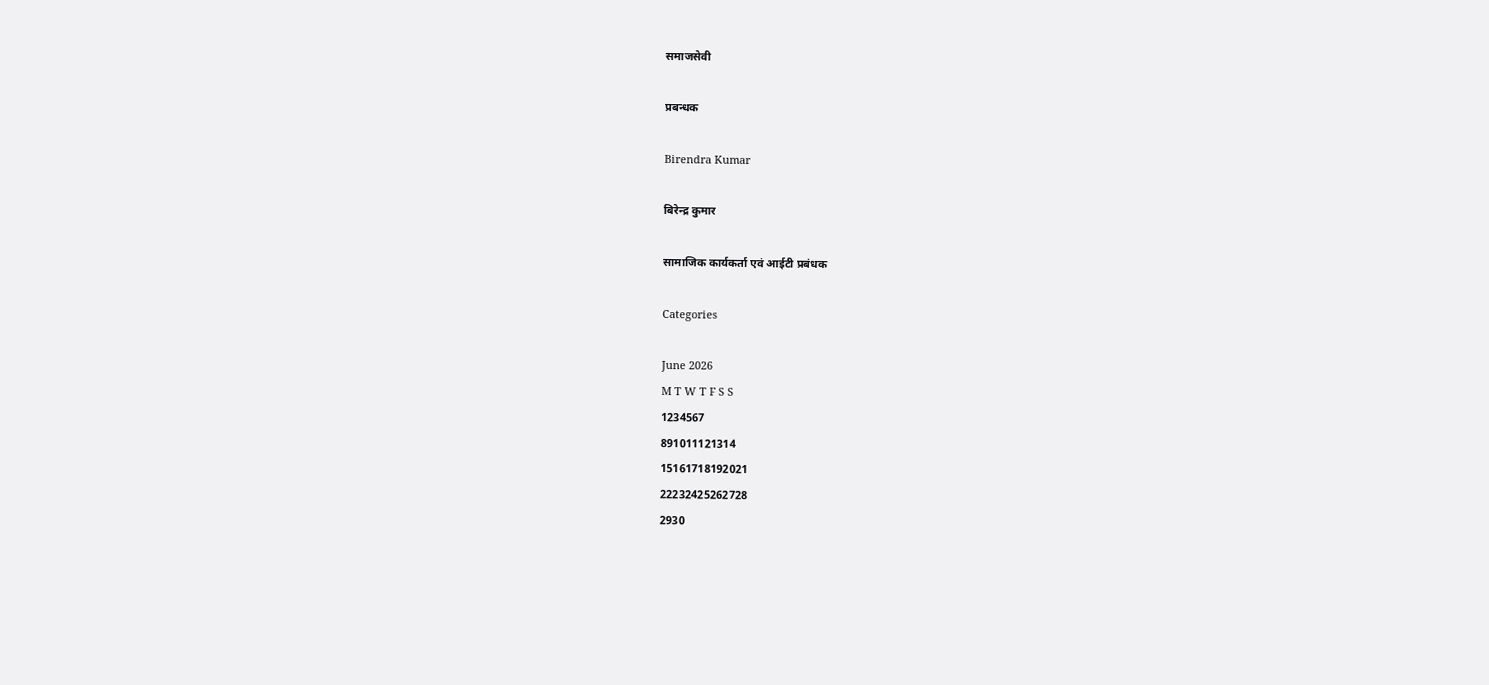समाजसेवी

प्रबन्धक

Birendra Kumar

बिरेन्द्र कुमार

सामाजिक कार्यकर्ता एवं आईटी प्रबंधक

Categories

June 2026
M T W T F S S
1234567
891011121314
15161718192021
22232425262728
2930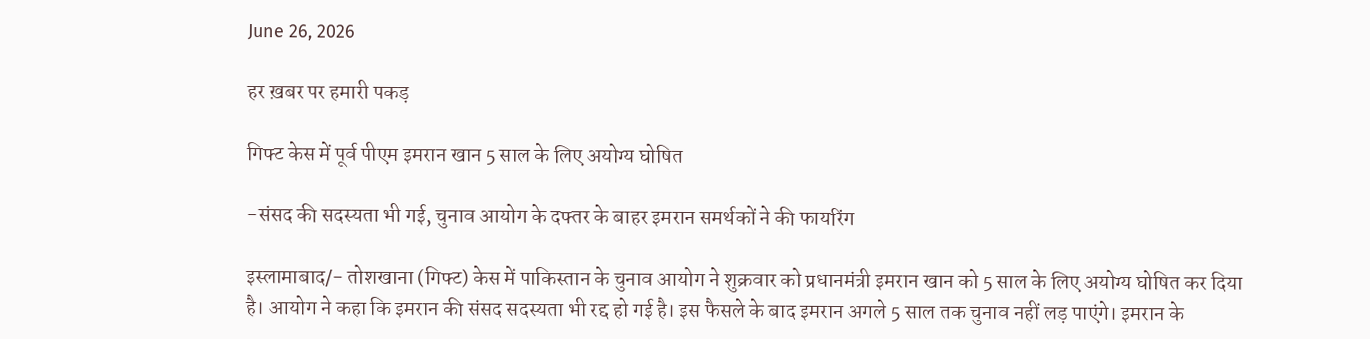June 26, 2026

हर ख़बर पर हमारी पकड़

गिफ्ट केस में पूर्व पीएम इमरान खान 5 साल के लिए अयोग्य घोषित

-संसद की सदस्यता भी गई, चुनाव आयोग के दफ्तर के बाहर इमरान समर्थकों ने की फायरिंग

इस्लामाबाद/- तोशखाना (गिफ्ट) केस में पाकिस्तान के चुनाव आयोग ने शुक्रवार को प्रधानमंत्री इमरान खान को 5 साल के लिए अयोग्य घोषित कर दिया है। आयोग ने कहा कि इमरान की संसद सदस्यता भी रद्द हो गई है। इस फैसले के बाद इमरान अगले 5 साल तक चुनाव नहीं लड़ पाएंगे। इमरान के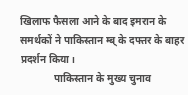खिलाफ फैसला आने के बाद इमरान के समर्थकों ने पाकिस्तान म्ब् के दफ्तर के बाहर प्रदर्शन किया।
             पाकिस्तान के मुख्य चुनाव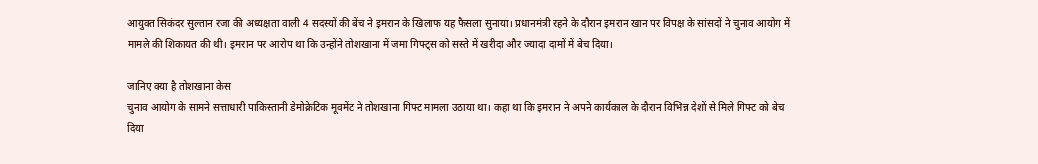आयुक्त सिकंदर सुल्तान रजा की अध्यक्षता वाली 4 सदस्यों की बेंच ने इमरान के खिलाफ यह फैसला सुनाया। प्रधानमंत्री रहने के दौरान इमरान खान पर विपक्ष के सांसदों ने चुनाव आयोग में मामले की शिकायत की थी। इमरान पर आरोप था कि उन्होंने तोशखाना में जमा गिफ्ट्स को सस्ते में खरीदा और ज्यादा दामों में बेच दिया।

जानिए क्या है तोशखाना केस
चुनाव आयोग के सामने सत्ताधारी पाकिस्तानी डेमोक्रेटिक मूवमेंट ने तोशखाना गिफ्ट मामला उठाया था। कहा था कि इमरान ने अपने कार्यकाल के दौरान विभिन्न देशों से मिले गिफ्ट को बेच दिया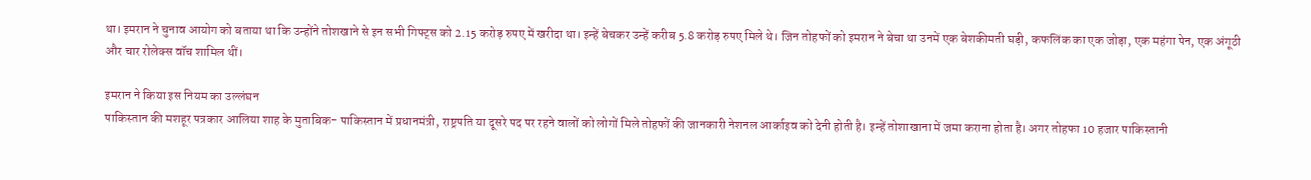था। इमरान ने चुनाव आयोग को बताया था कि उन्होंने तोशखाने से इन सभी गिफ्ट्स को 2.15 करोड़ रुपए में खरीदा था। इन्हें बेचकर उन्हें करीब 5.8 करोड़ रुपए मिले थे। जिन तोहफों को इमरान ने बेचा था उनमें एक बेशकीमती घड़ी, कफलिंक का एक जोड़ा, एक महंगा पेन, एक अंगूठी और चार रोलेक्स वॉच शामिल थीं।

इमरान ने किया इस नियम का उल्लंघन
पाकिस्तान की मशहूर पत्रकार आलिया शाह के मुताबिक- पाकिस्तान में प्रधानमंत्री, राष्ट्रपति या दूसरे पद पर रहने वालों को लोगों मिले तोहफों की जानकारी नेशनल आर्काइव को देनी होती है। इन्हें तोशाखाना में जमा कराना होता है। अगर तोहफा 10 हजार पाकिस्तानी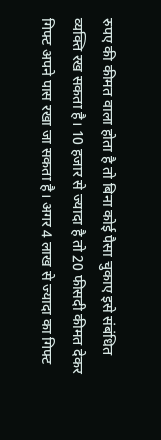रुपए की कीमत वाला होता है तो बिना कोई पैसा चुकाए इसे संबंधित व्यक्ति रख सकता है। 10 हजार से ज्यादा है तो 20 फीसदी कीमत देकर गिफ्ट अपने पास रखा जा सकता है। अगर 4 लाख से ज्यादा का गिफ्ट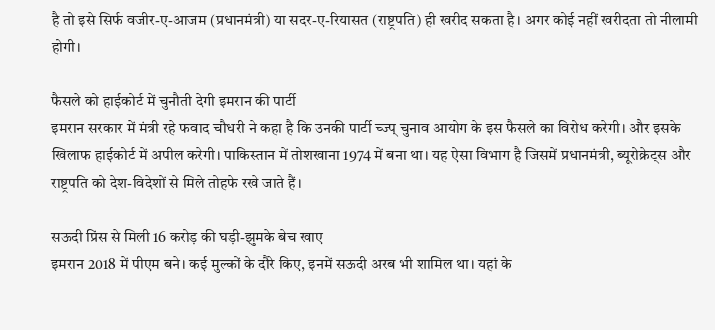है तो इसे सिर्फ वजीर-ए-आजम (प्रधानमंत्री) या सदर-ए-रियासत (राष्ट्रपति) ही खरीद सकता है। अगर कोई नहीं खरीदता तो नीलामी होगी।

फैसले को हाईकोर्ट में चुनौती देगी इमरान की पार्टी
इमरान सरकार में मंत्री रहे फवाद चौधरी ने कहा है कि उनकी पार्टी च्ज्प् चुनाव आयोग के इस फैसले का विरोध करेगी। और इसके खिलाफ हाईकोर्ट में अपील करेगी। पाकिस्तान में तोशखाना 1974 में बना था। यह ऐसा विभाग है जिसमें प्रधानमंत्री, ब्यूरोक्रेट्स और राष्ट्रपति को देश-विदेशों से मिले तोहफे रखे जाते हैं।

सऊदी प्रिंस से मिली 16 करोड़ की घड़ी-झुमके बेच खाए
इमरान 2018 में पीएम बने। कई मुल्कों के दौरे किए, इनमें सऊदी अरब भी शामिल था। यहां के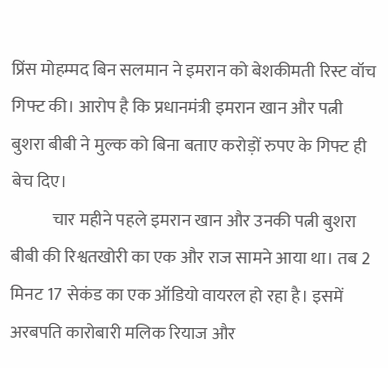प्रिंस मोहम्मद बिन सलमान ने इमरान को बेशकीमती रिस्ट वॉच गिफ्ट की। आरोप है कि प्रधानमंत्री इमरान खान और पत्नी बुशरा बीबी ने मुल्क को बिना बताए करोड़ों रुपए के गिफ्ट ही बेच दिए।
            चार महीने पहले इमरान खान और उनकी पत्नी बुशरा बीबी की रिश्वतखोरी का एक और राज सामने आया था। तब 2 मिनट 17 सेकंड का एक ऑडियो वायरल हो रहा है। इसमें अरबपति कारोबारी मलिक रियाज और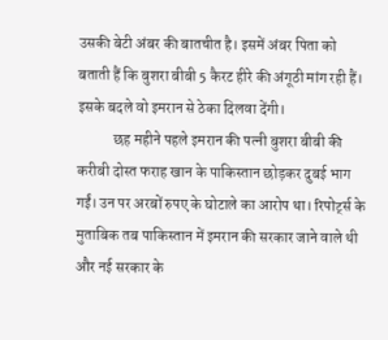उसकी बेटी अंबर की बातचीत है। इसमें अंबर पिता को बताती हैं कि बुशरा बीबी 5 कैरट हीरे की अंगूठी मांग रही हैं। इसके बदले वो इमरान से ठेका दिलवा देंगी।
            छह महीने पहले इमरान की पत्नी बुशरा बीबी की करीबी दोस्त फराह खान के पाकिस्तान छोड़कर दुबई भाग गईं। उन पर अरबों रुपए के घोटाले का आरोप था। रिपोर्ट्स के मुताबिक तब पाकिस्तान में इमरान की सरकार जाने वाले थी और नई सरकार के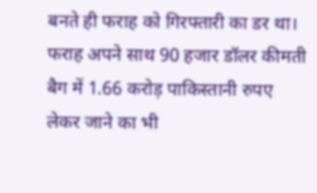बनते ही फराह को गिरफ्तारी का डर था। फराह अपने साथ 90 हजार डॉलर कीमती बैग में 1.66 करोड़ पाकिस्तानी रुपए लेकर जाने का भी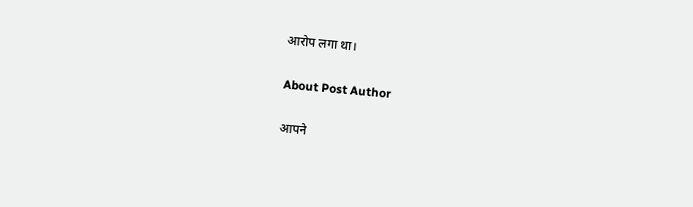आरोप लगा था।

About Post Author

आपने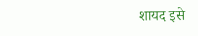शायद इसे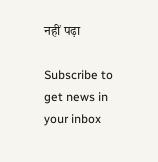नहीं पढ़ा

Subscribe to get news in your inbox